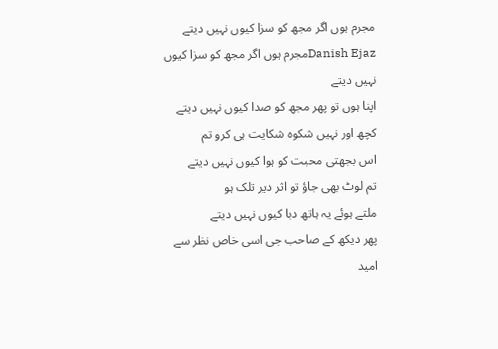مجرم ہوں اگر مجھ کو سزا کیوں نہیں دیتے
Danish Ejazمجرم ہوں اگر مجھ کو سزا کیوں نہیں دیتے
اپنا ہوں تو پھر مجھ کو صدا کیوں نہیں دیتے
کچھ اور نہیں شکوہ شکایت ہی کرو تم
اس بجھتی محبت کو ہوا کیوں نہیں دیتے
تم لوٹ بھی جاؤ تو اثر دیر تلک ہو
ملتے ہوئے یہ ہاتھ دبا کیوں نہیں دیتے
پھر دیکھ کے صاحب جی اسی خاص نظر سے
امید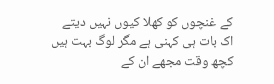کے غنچوں کو کھلا کیوں نہیں دیتے
اک بات ہی کہنی ہے مگر لوگ بہت ہیں
کچھ وقت مجھے ان کے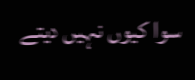سوا کیوں نہیں دیتے